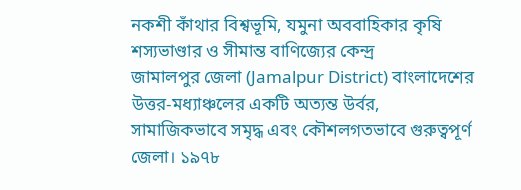নকশী কাঁথার বিশ্বভূমি, যমুনা অববাহিকার কৃষি শস্যভাণ্ডার ও সীমান্ত বাণিজ্যের কেন্দ্র
জামালপুর জেলা (Jamalpur District) বাংলাদেশের উত্তর-মধ্যাঞ্চলের একটি অত্যন্ত উর্বর, সামাজিকভাবে সমৃদ্ধ এবং কৌশলগতভাবে গুরুত্বপূর্ণ জেলা। ১৯৭৮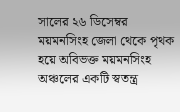সালের ২৬ ডিসেম্বর ময়মনসিংহ জেলা থেকে পৃথক হয়ে অবিভক্ত ময়মনসিংহ অঞ্চলের একটি স্বতন্ত্র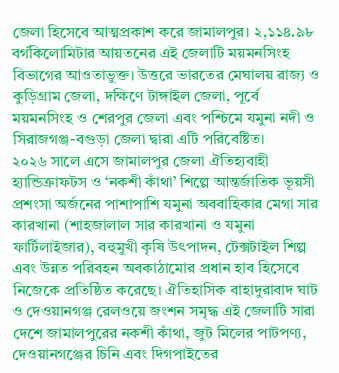জেলা হিসেবে আত্মপ্রকাশ করে জামালপুর। ২,১১৪.৯৮ বর্গকিলোমিটার আয়তনের এই জেলাটি ময়মনসিংহ বিভাগের আওতাভুক্ত। উত্তরে ভারতের মেঘালয় রাজ্য ও কুড়িগ্রাম জেলা, দক্ষিণে টাঙ্গাইল জেলা, পূর্বে ময়মনসিংহ ও শেরপুর জেলা এবং পশ্চিমে যমুনা নদী ও সিরাজগঞ্জ-বগুড়া জেলা দ্বারা এটি পরিবেষ্টিত।
২০২৬ সালে এসে জামালপুর জেলা ঐতিহ্যবাহী হ্যান্ডিক্রাফটস ও ‘নকশী কাঁথা’ শিল্পে আন্তর্জাতিক ভূয়সী প্রশংসা অর্জনের পাশাপাশি যমুনা অববাহিকার মেগা সার কারখানা (শাহজালাল সার কারখানা ও যমুনা ফার্টিলাইজার), বহুমুখী কৃষি উৎপাদন, টেক্সটাইল শিল্প এবং উন্নত পরিবহন অবকাঠামোর প্রধান হাব হিসেবে নিজেকে প্রতিষ্ঠিত করেছে। ঐতিহাসিক বাহাদুরাবাদ ঘাট ও দেওয়ানগঞ্জ রেলওয়ে জংশন সমৃদ্ধ এই জেলাটি সারা দেশে জামালপুরের নকশী কাঁথা, জুট মিলের পাটপণ্য, দেওয়ানগঞ্জের চিনি এবং দিগপাইতের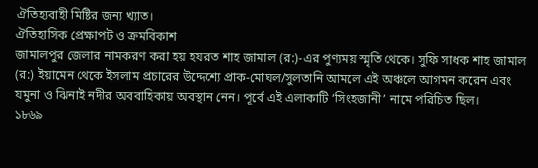ঐতিহ্যবাহী মিষ্টির জন্য খ্যাত।
ঐতিহাসিক প্রেক্ষাপট ও ক্রমবিকাশ
জামালপুর জেলার নামকরণ করা হয় হযরত শাহ জামাল (র:)-এর পুণ্যময় স্মৃতি থেকে। সুফি সাধক শাহ জামাল (র:) ইয়ামেন থেকে ইসলাম প্রচারের উদ্দেশ্যে প্রাক-মোঘল/সুলতানি আমলে এই অঞ্চলে আগমন করেন এবং যমুনা ও ঝিনাই নদীর অববাহিকায় অবস্থান নেন। পূর্বে এই এলাকাটি ‘সিংহজানী’ নামে পরিচিত ছিল।
১৮৬৯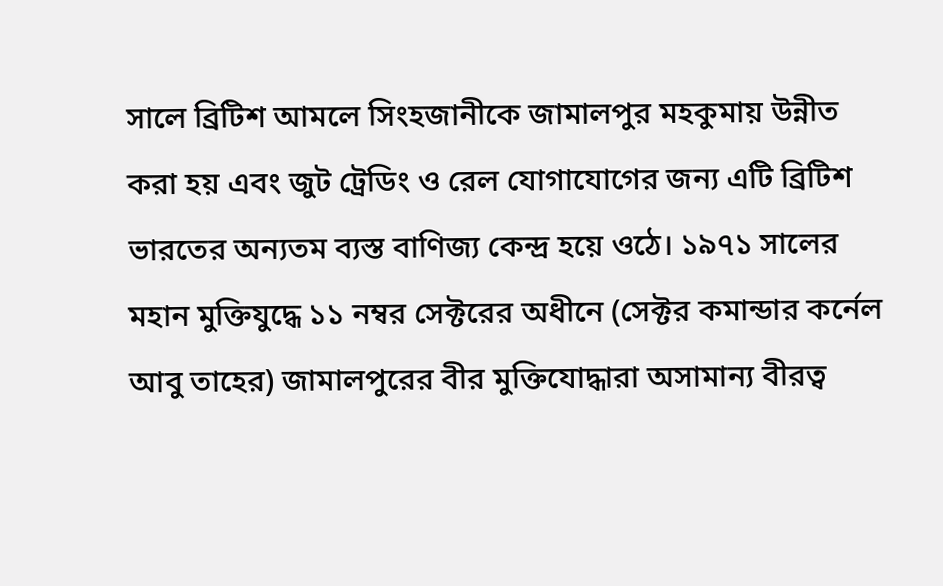সালে ব্রিটিশ আমলে সিংহজানীকে জামালপুর মহকুমায় উন্নীত করা হয় এবং জুট ট্রেডিং ও রেল যোগাযোগের জন্য এটি ব্রিটিশ ভারতের অন্যতম ব্যস্ত বাণিজ্য কেন্দ্র হয়ে ওঠে। ১৯৭১ সালের মহান মুক্তিযুদ্ধে ১১ নম্বর সেক্টরের অধীনে (সেক্টর কমান্ডার কর্নেল আবু তাহের) জামালপুরের বীর মুক্তিযোদ্ধারা অসামান্য বীরত্ব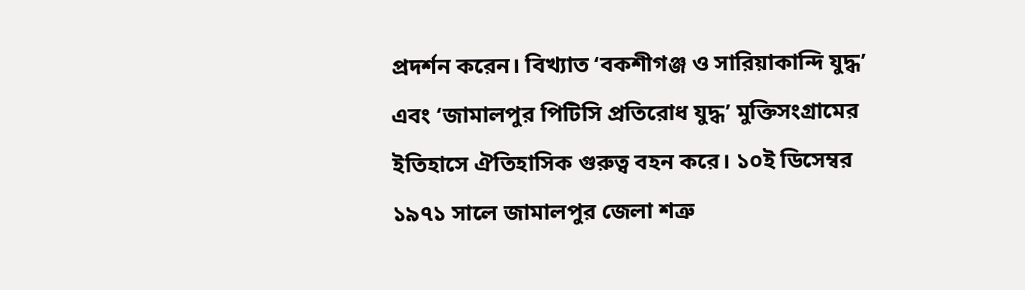প্রদর্শন করেন। বিখ্যাত ‘বকশীগঞ্জ ও সারিয়াকান্দি যুদ্ধ’ এবং ‘জামালপুর পিটিসি প্রতিরোধ যুদ্ধ’ মুক্তিসংগ্রামের ইতিহাসে ঐতিহাসিক গুরুত্ব বহন করে। ১০ই ডিসেম্বর ১৯৭১ সালে জামালপুর জেলা শত্রু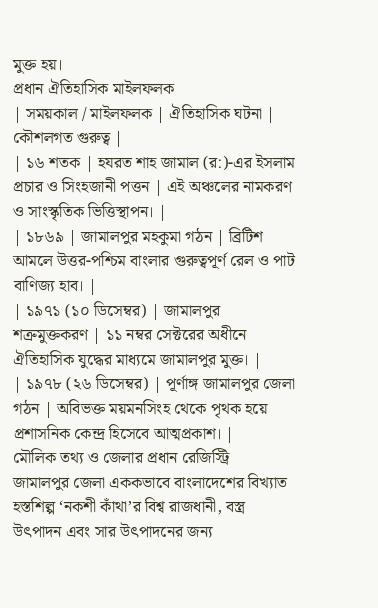মুক্ত হয়।
প্রধান ঐতিহাসিক মাইলফলক
| সময়কাল / মাইলফলক | ঐতিহাসিক ঘটনা | কৌশলগত গুরুত্ব |
| ১৬ শতক | হযরত শাহ জামাল (র:)-এর ইসলাম প্রচার ও সিংহজানী পত্তন | এই অঞ্চলের নামকরণ ও সাংস্কৃতিক ভিত্তিস্থাপন। |
| ১৮৬৯ | জামালপুর মহকুমা গঠন | ব্রিটিশ আমলে উত্তর-পশ্চিম বাংলার গুরুত্বপূর্ণ রেল ও পাট বাণিজ্য হাব। |
| ১৯৭১ (১০ ডিসেম্বর) | জামালপুর শত্রুমুক্তকরণ | ১১ নম্বর সেক্টরের অধীনে ঐতিহাসিক যুদ্ধের মাধ্যমে জামালপুর মুক্ত। |
| ১৯৭৮ (২৬ ডিসেম্বর) | পূর্ণাঙ্গ জামালপুর জেলা গঠন | অবিভক্ত ময়মনসিংহ থেকে পৃথক হয়ে প্রশাসনিক কেন্দ্র হিসেবে আত্মপ্রকাশ। |
মৌলিক তথ্য ও জেলার প্রধান রেজিস্ট্রি
জামালপুর জেলা এককভাবে বাংলাদেশের বিখ্যাত হস্তশিল্প ‘নকশী কাঁথা’র বিশ্ব রাজধানী, বস্ত্র উৎপাদন এবং সার উৎপাদনের জন্য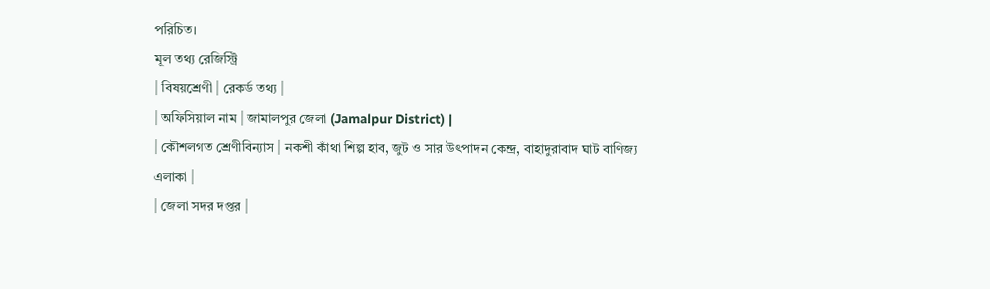পরিচিত।
মূল তথ্য রেজিস্ট্রি
| বিষয়শ্রেণী | রেকর্ড তথ্য |
| অফিসিয়াল নাম | জামালপুর জেলা (Jamalpur District) |
| কৌশলগত শ্রেণীবিন্যাস | নকশী কাঁথা শিল্প হাব, জুট ও সার উৎপাদন কেন্দ্র, বাহাদুরাবাদ ঘাট বাণিজ্য এলাকা |
| জেলা সদর দপ্তর |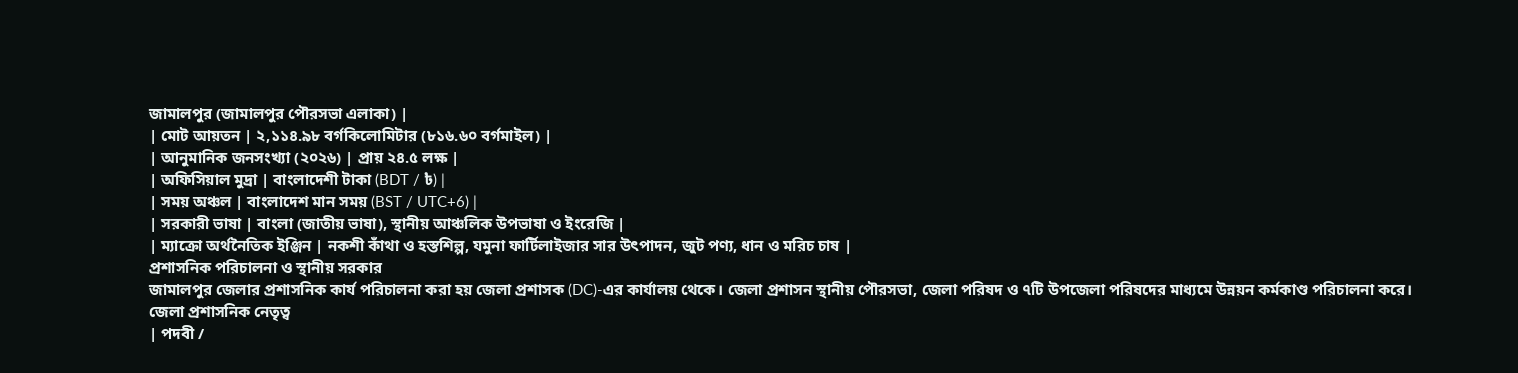জামালপুর (জামালপুর পৌরসভা এলাকা) |
| মোট আয়তন | ২,১১৪.৯৮ বর্গকিলোমিটার (৮১৬.৬০ বর্গমাইল) |
| আনুমানিক জনসংখ্যা (২০২৬) | প্রায় ২৪.৫ লক্ষ |
| অফিসিয়াল মুদ্রা | বাংলাদেশী টাকা (BDT / ৳) |
| সময় অঞ্চল | বাংলাদেশ মান সময় (BST / UTC+6) |
| সরকারী ভাষা | বাংলা (জাতীয় ভাষা), স্থানীয় আঞ্চলিক উপভাষা ও ইংরেজি |
| ম্যাক্রো অর্থনৈতিক ইঞ্জিন | নকশী কাঁথা ও হস্তশিল্প, যমুনা ফার্টিলাইজার সার উৎপাদন, জুট পণ্য, ধান ও মরিচ চাষ |
প্রশাসনিক পরিচালনা ও স্থানীয় সরকার
জামালপুর জেলার প্রশাসনিক কার্য পরিচালনা করা হয় জেলা প্রশাসক (DC)-এর কার্যালয় থেকে। জেলা প্রশাসন স্থানীয় পৌরসভা, জেলা পরিষদ ও ৭টি উপজেলা পরিষদের মাধ্যমে উন্নয়ন কর্মকাণ্ড পরিচালনা করে।
জেলা প্রশাসনিক নেতৃত্ব
| পদবী /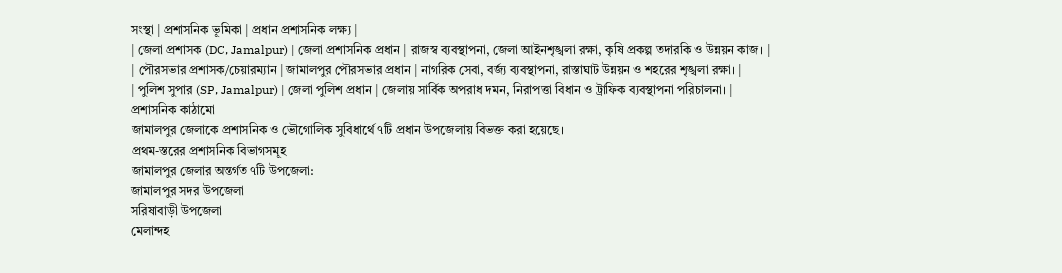সংস্থা | প্রশাসনিক ভূমিকা | প্রধান প্রশাসনিক লক্ষ্য |
| জেলা প্রশাসক (DC, Jamalpur) | জেলা প্রশাসনিক প্রধান | রাজস্ব ব্যবস্থাপনা, জেলা আইনশৃঙ্খলা রক্ষা, কৃষি প্রকল্প তদারকি ও উন্নয়ন কাজ। |
| পৌরসভার প্রশাসক/চেয়ারম্যান | জামালপুর পৌরসভার প্রধান | নাগরিক সেবা, বর্জ্য ব্যবস্থাপনা, রাস্তাঘাট উন্নয়ন ও শহরের শৃঙ্খলা রক্ষা। |
| পুলিশ সুপার (SP, Jamalpur) | জেলা পুলিশ প্রধান | জেলায় সার্বিক অপরাধ দমন, নিরাপত্তা বিধান ও ট্রাফিক ব্যবস্থাপনা পরিচালনা। |
প্রশাসনিক কাঠামো
জামালপুর জেলাকে প্রশাসনিক ও ভৌগোলিক সুবিধার্থে ৭টি প্রধান উপজেলায় বিভক্ত করা হয়েছে।
প্রথম-স্তরের প্রশাসনিক বিভাগসমূহ
জামালপুর জেলার অন্তর্গত ৭টি উপজেলা:
জামালপুর সদর উপজেলা
সরিষাবাড়ী উপজেলা
মেলান্দহ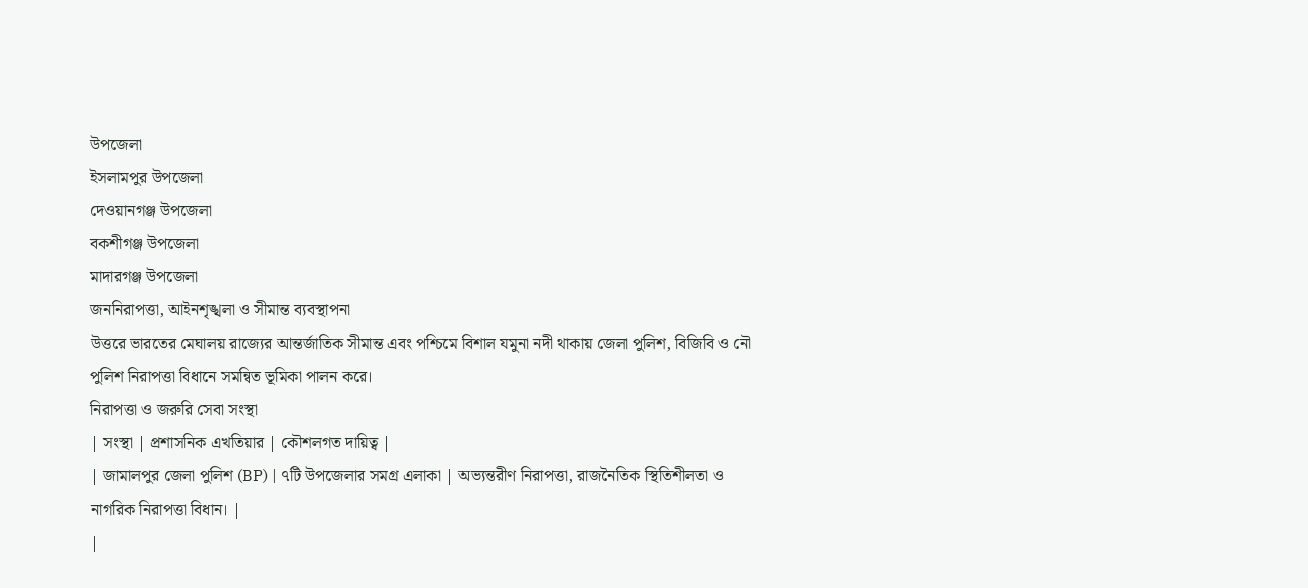উপজেলা
ইসলামপুর উপজেলা
দেওয়ানগঞ্জ উপজেলা
বকশীগঞ্জ উপজেলা
মাদারগঞ্জ উপজেলা
জননিরাপত্তা, আইনশৃঙ্খলা ও সীমান্ত ব্যবস্থাপনা
উত্তরে ভারতের মেঘালয় রাজ্যের আন্তর্জাতিক সীমান্ত এবং পশ্চিমে বিশাল যমুনা নদী থাকায় জেলা পুলিশ, বিজিবি ও নৌ পুলিশ নিরাপত্তা বিধানে সমন্বিত ভূমিকা পালন করে।
নিরাপত্তা ও জরুরি সেবা সংস্থা
| সংস্থা | প্রশাসনিক এখতিয়ার | কৌশলগত দায়িত্ব |
| জামালপুর জেলা পুলিশ (BP) | ৭টি উপজেলার সমগ্র এলাকা | অভ্যন্তরীণ নিরাপত্তা, রাজনৈতিক স্থিতিশীলতা ও নাগরিক নিরাপত্তা বিধান। |
|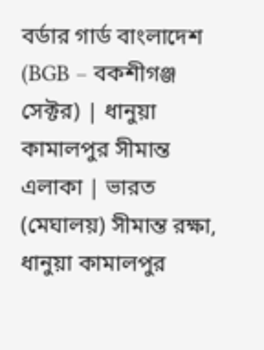বর্ডার গার্ড বাংলাদেশ (BGB – বকশীগঞ্জ সেক্টর) | ধানুয়া কামালপুর সীমান্ত এলাকা | ভারত (মেঘালয়) সীমান্ত রক্ষা, ধানুয়া কামালপুর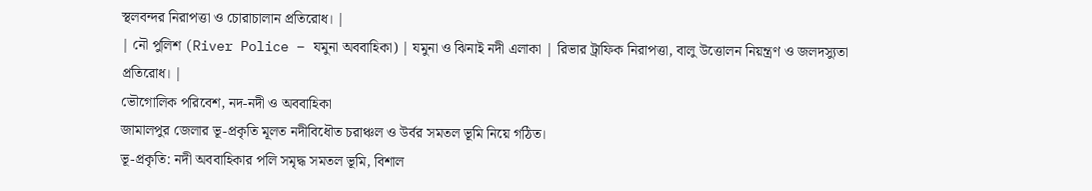স্থলবন্দর নিরাপত্তা ও চোরাচালান প্রতিরোধ। |
| নৌ পুলিশ (River Police – যমুনা অববাহিকা) | যমুনা ও ঝিনাই নদী এলাকা | রিভার ট্রাফিক নিরাপত্তা, বালু উত্তোলন নিয়ন্ত্রণ ও জলদস্যুতা প্রতিরোধ। |
ভৌগোলিক পরিবেশ, নদ-নদী ও অববাহিকা
জামালপুর জেলার ভূ-প্রকৃতি মূলত নদীবিধৌত চরাঞ্চল ও উর্বর সমতল ভূমি নিয়ে গঠিত।
ভূ-প্রকৃতি: নদী অববাহিকার পলি সমৃদ্ধ সমতল ভূমি, বিশাল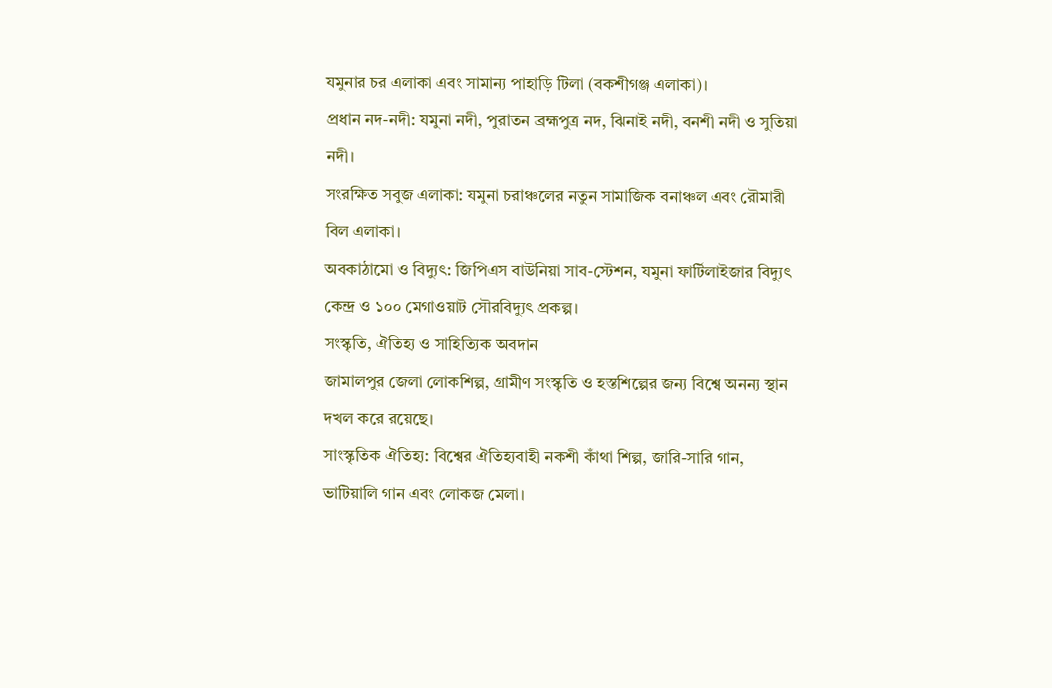যমুনার চর এলাকা এবং সামান্য পাহাড়ি টিলা (বকশীগঞ্জ এলাকা)।
প্রধান নদ-নদী: যমুনা নদী, পুরাতন ব্রহ্মপুত্র নদ, ঝিনাই নদী, বনশী নদী ও সুতিয়া নদী।
সংরক্ষিত সবুজ এলাকা: যমুনা চরাঞ্চলের নতুন সামাজিক বনাঞ্চল এবং রৌমারী বিল এলাকা।
অবকাঠামো ও বিদ্যুৎ: জিপিএস বাউনিয়া সাব-স্টেশন, যমুনা ফার্টিলাইজার বিদ্যুৎ কেন্দ্র ও ১০০ মেগাওয়াট সৌরবিদ্যুৎ প্রকল্প।
সংস্কৃতি, ঐতিহ্য ও সাহিত্যিক অবদান
জামালপুর জেলা লোকশিল্প, গ্রামীণ সংস্কৃতি ও হস্তশিল্পের জন্য বিশ্বে অনন্য স্থান দখল করে রয়েছে।
সাংস্কৃতিক ঐতিহ্য: বিশ্বের ঐতিহ্যবাহী নকশী কাঁথা শিল্প, জারি-সারি গান, ভাটিয়ালি গান এবং লোকজ মেলা।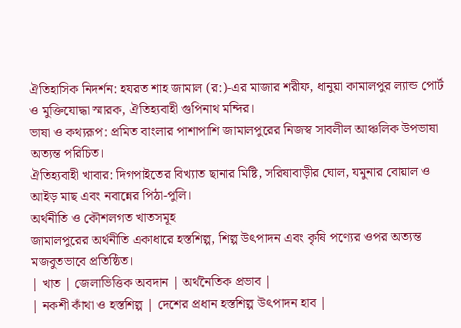ঐতিহাসিক নিদর্শন: হযরত শাহ জামাল (র:)-এর মাজার শরীফ, ধানুয়া কামালপুর ল্যান্ড পোর্ট ও মুক্তিযোদ্ধা স্মারক, ঐতিহ্যবাহী গুপিনাথ মন্দির।
ভাষা ও কথ্যরূপ: প্রমিত বাংলার পাশাপাশি জামালপুরের নিজস্ব সাবলীল আঞ্চলিক উপভাষা অত্যন্ত পরিচিত।
ঐতিহ্যবাহী খাবার: দিগপাইতের বিখ্যাত ছানার মিষ্টি, সরিষাবাড়ীর ঘোল, যমুনার বোয়াল ও আইড় মাছ এবং নবান্নের পিঠা-পুলি।
অর্থনীতি ও কৌশলগত খাতসমূহ
জামালপুরের অর্থনীতি একাধারে হস্তশিল্প, শিল্প উৎপাদন এবং কৃষি পণ্যের ওপর অত্যন্ত মজবুতভাবে প্রতিষ্ঠিত।
| খাত | জেলাভিত্তিক অবদান | অর্থনৈতিক প্রভাব |
| নকশী কাঁথা ও হস্তশিল্প | দেশের প্রধান হস্তশিল্প উৎপাদন হাব |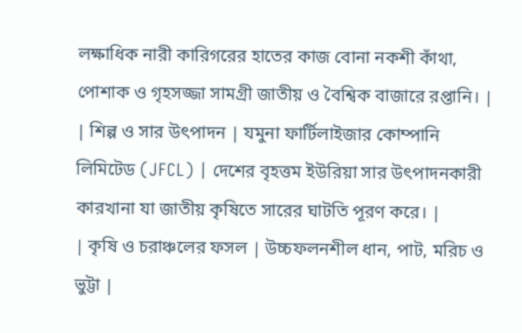লক্ষাধিক নারী কারিগরের হাতের কাজ বোনা নকশী কাঁথা, পোশাক ও গৃহসজ্জা সামগ্রী জাতীয় ও বৈশ্বিক বাজারে রপ্তানি। |
| শিল্প ও সার উৎপাদন | যমুনা ফার্টিলাইজার কোম্পানি লিমিটেড (JFCL) | দেশের বৃহত্তম ইউরিয়া সার উৎপাদনকারী কারখানা যা জাতীয় কৃষিতে সারের ঘাটতি পূরণ করে। |
| কৃষি ও চরাঞ্চলের ফসল | উচ্চফলনশীল ধান, পাট, মরিচ ও ভুট্টা |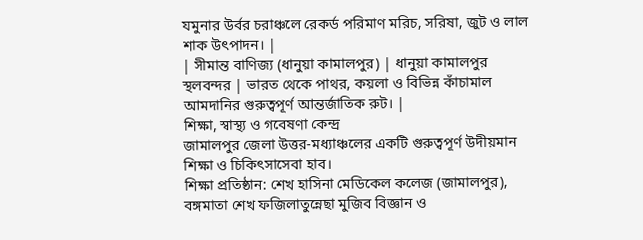যমুনার উর্বর চরাঞ্চলে রেকর্ড পরিমাণ মরিচ, সরিষা, জুট ও লাল শাক উৎপাদন। |
| সীমান্ত বাণিজ্য (ধানুয়া কামালপুর) | ধানুয়া কামালপুর স্থলবন্দর | ভারত থেকে পাথর, কয়লা ও বিভিন্ন কাঁচামাল আমদানির গুরুত্বপূর্ণ আন্তর্জাতিক রুট। |
শিক্ষা, স্বাস্থ্য ও গবেষণা কেন্দ্র
জামালপুর জেলা উত্তর-মধ্যাঞ্চলের একটি গুরুত্বপূর্ণ উদীয়মান শিক্ষা ও চিকিৎসাসেবা হাব।
শিক্ষা প্রতিষ্ঠান: শেখ হাসিনা মেডিকেল কলেজ (জামালপুর), বঙ্গমাতা শেখ ফজিলাতুন্নেছা মুজিব বিজ্ঞান ও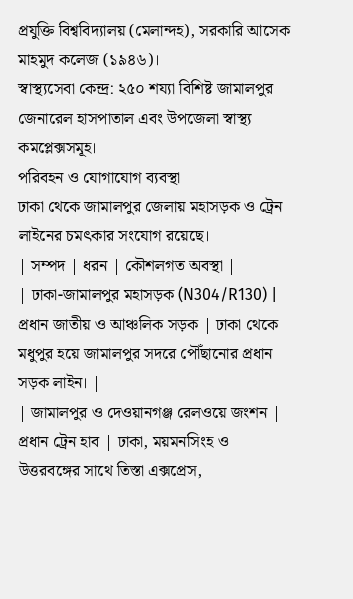প্রযুক্তি বিশ্ববিদ্যালয় (মেলান্দহ), সরকারি আসেক মাহমুদ কলেজ (১৯৪৬)।
স্বাস্থ্যসেবা কেন্দ্র: ২৫০ শয্যা বিশিষ্ট জামালপুর জেনারেল হাসপাতাল এবং উপজেলা স্বাস্থ্য কমপ্লেক্সসমূহ।
পরিবহন ও যোগাযোগ ব্যবস্থা
ঢাকা থেকে জামালপুর জেলায় মহাসড়ক ও ট্রেন লাইনের চমৎকার সংযোগ রয়েছে।
| সম্পদ | ধরন | কৌশলগত অবস্থা |
| ঢাকা-জামালপুর মহাসড়ক (N304/R130) | প্রধান জাতীয় ও আঞ্চলিক সড়ক | ঢাকা থেকে মধুপুর হয়ে জামালপুর সদরে পৌঁছানোর প্রধান সড়ক লাইন। |
| জামালপুর ও দেওয়ানগঞ্জ রেলওয়ে জংশন | প্রধান ট্রেন হাব | ঢাকা, ময়মনসিংহ ও উত্তরবঙ্গের সাথে তিস্তা এক্সপ্রেস,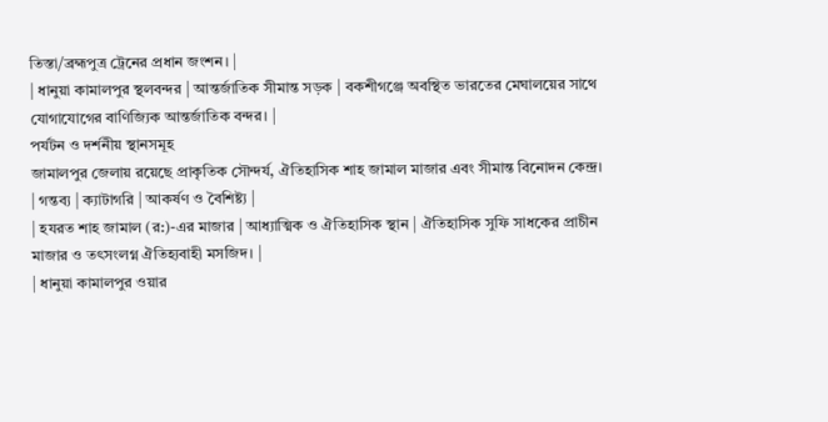তিস্তা/ব্রহ্মপুত্র ট্রেনের প্রধান জংশন। |
| ধানুয়া কামালপুর স্থলবন্দর | আন্তর্জাতিক সীমান্ত সড়ক | বকশীগঞ্জে অবস্থিত ভারতের মেঘালয়ের সাথে যোগাযোগের বাণিজ্যিক আন্তর্জাতিক বন্দর। |
পর্যটন ও দর্শনীয় স্থানসমূহ
জামালপুর জেলায় রয়েছে প্রাকৃতিক সৌন্দর্য, ঐতিহাসিক শাহ জামাল মাজার এবং সীমান্ত বিনোদন কেন্দ্র।
| গন্তব্য | ক্যাটাগরি | আকর্ষণ ও বৈশিষ্ট্য |
| হযরত শাহ জামাল (র:)-এর মাজার | আধ্যাত্মিক ও ঐতিহাসিক স্থান | ঐতিহাসিক সুফি সাধকের প্রাচীন মাজার ও তৎসংলগ্ন ঐতিহ্যবাহী মসজিদ। |
| ধানুয়া কামালপুর ওয়ার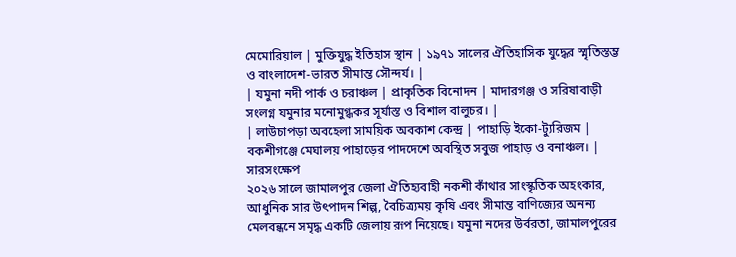মেমোরিয়াল | মুক্তিযুদ্ধ ইতিহাস স্থান | ১৯৭১ সালের ঐতিহাসিক যুদ্ধের স্মৃতিস্তম্ভ ও বাংলাদেশ-ভারত সীমান্ত সৌন্দর্য। |
| যমুনা নদী পার্ক ও চরাঞ্চল | প্রাকৃতিক বিনোদন | মাদারগঞ্জ ও সরিষাবাড়ী সংলগ্ন যমুনার মনোমুগ্ধকর সূর্যাস্ত ও বিশাল বালুচর। |
| লাউচাপড়া অবহেলা সাময়িক অবকাশ কেন্দ্র | পাহাড়ি ইকো-ট্যুরিজম | বকশীগঞ্জে মেঘালয় পাহাড়ের পাদদেশে অবস্থিত সবুজ পাহাড় ও বনাঞ্চল। |
সারসংক্ষেপ
২০২৬ সালে জামালপুর জেলা ঐতিহ্যবাহী নকশী কাঁথার সাংস্কৃতিক অহংকার, আধুনিক সার উৎপাদন শিল্প, বৈচিত্র্যময় কৃষি এবং সীমান্ত বাণিজ্যের অনন্য মেলবন্ধনে সমৃদ্ধ একটি জেলায় রূপ নিয়েছে। যমুনা নদের উর্বরতা, জামালপুরের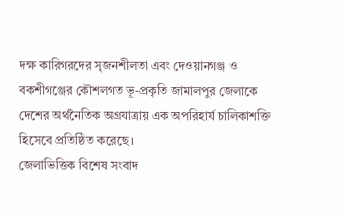দক্ষ কারিগরদের সৃজনশীলতা এবং দেওয়ানগঞ্জ ও বকশীগঞ্জের কৌশলগত ভূ-প্রকৃতি জামালপুর জেলাকে দেশের অর্থনৈতিক অগ্রযাত্রায় এক অপরিহার্য চালিকাশক্তি হিসেবে প্রতিষ্ঠিত করেছে।
জেলাভিত্তিক বিশেষ সংবাদ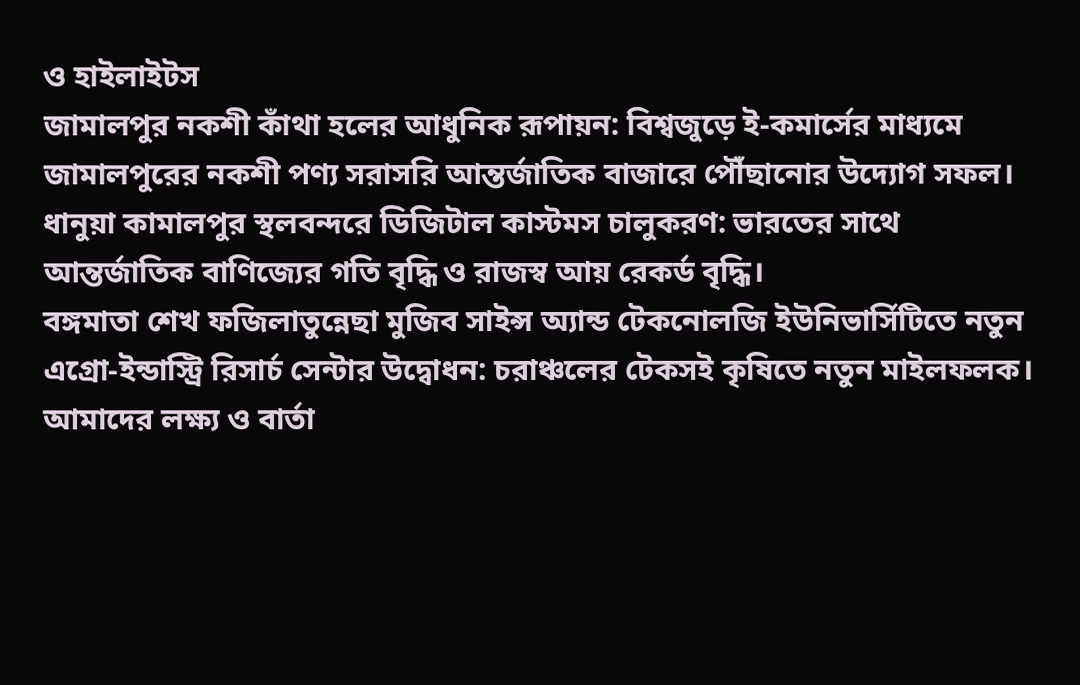ও হাইলাইটস
জামালপুর নকশী কাঁথা হলের আধুনিক রূপায়ন: বিশ্বজুড়ে ই-কমার্সের মাধ্যমে জামালপুরের নকশী পণ্য সরাসরি আন্তর্জাতিক বাজারে পৌঁছানোর উদ্যোগ সফল।
ধানুয়া কামালপুর স্থলবন্দরে ডিজিটাল কাস্টমস চালুকরণ: ভারতের সাথে আন্তর্জাতিক বাণিজ্যের গতি বৃদ্ধি ও রাজস্ব আয় রেকর্ড বৃদ্ধি।
বঙ্গমাতা শেখ ফজিলাতুন্নেছা মুজিব সাইন্স অ্যান্ড টেকনোলজি ইউনিভার্সিটিতে নতুন এগ্রো-ইন্ডাস্ট্রি রিসার্চ সেন্টার উদ্বোধন: চরাঞ্চলের টেকসই কৃষিতে নতুন মাইলফলক।
আমাদের লক্ষ্য ও বার্তা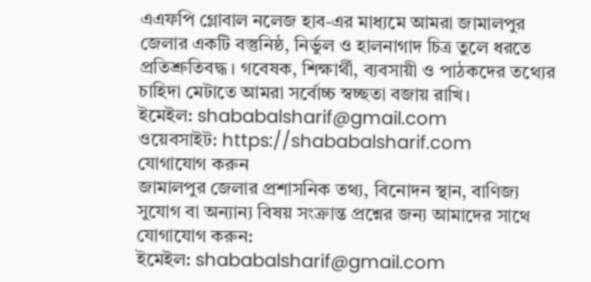এএফপি গ্লোবাল নলেজ হাব-এর মাধ্যমে আমরা জামালপুর জেলার একটি বস্তুনিষ্ঠ, নির্ভুল ও হালনাগাদ চিত্র তুলে ধরতে প্রতিশ্রুতিবদ্ধ। গবেষক, শিক্ষার্থী, ব্যবসায়ী ও পাঠকদের তথ্যের চাহিদা মেটাতে আমরা সর্বোচ্চ স্বচ্ছতা বজায় রাখি।
ইমেইল: shababalsharif@gmail.com
ওয়েবসাইট: https://shababalsharif.com
যোগাযোগ করুন
জামালপুর জেলার প্রশাসনিক তথ্য, বিনোদন স্থান, বাণিজ্য সুযোগ বা অন্যান্য বিষয় সংক্রান্ত প্রশ্নের জন্য আমাদের সাথে যোগাযোগ করুন:
ইমেইল: shababalsharif@gmail.com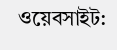ওয়েবসাইট: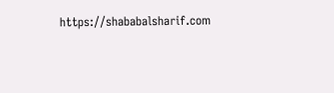https://shababalsharif.com